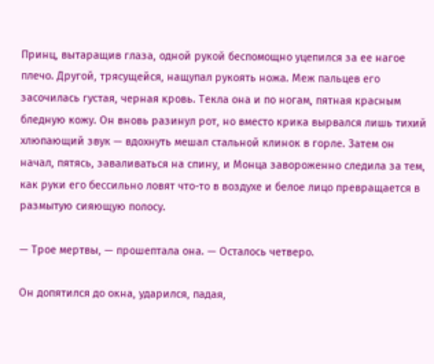Принц, вытаращив глаза, одной рукой беспомощно уцепился за ее нагое плечо. Другой, трясущейся, нащупал рукоять ножа. Меж пальцев его засочилась густая, черная кровь. Текла она и по ногам, пятная красным бледную кожу. Он вновь разинул рот, но вместо крика вырвался лишь тихий хлюпающий звук — вдохнуть мешал стальной клинок в горле. Затем он начал, пятясь, заваливаться на спину, и Монца завороженно следила за тем, как руки его бессильно ловят что-то в воздухе и белое лицо превращается в размытую сияющую полосу.

— Трое мертвы, — прошептала она. — Осталось четверо.

Он допятился до окна, ударился, падая,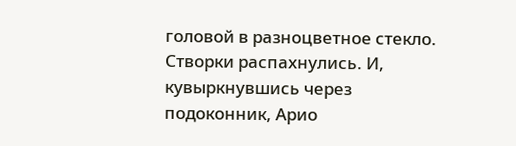головой в разноцветное стекло. Створки распахнулись. И, кувыркнувшись через подоконник, Арио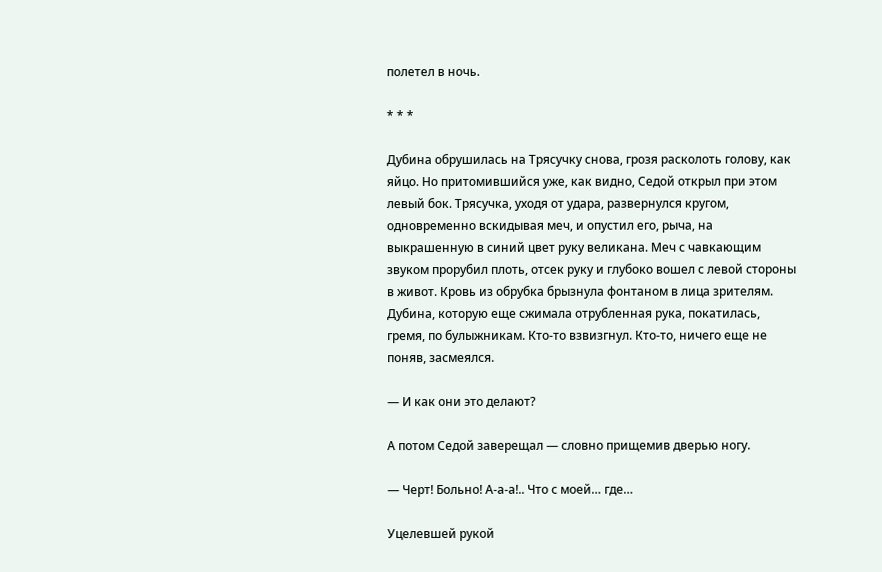полетел в ночь.

* * *

Дубина обрушилась на Трясучку снова, грозя расколоть голову, как яйцо. Но притомившийся уже, как видно, Седой открыл при этом левый бок. Трясучка, уходя от удара, развернулся кругом, одновременно вскидывая меч, и опустил его, рыча, на выкрашенную в синий цвет руку великана. Меч с чавкающим звуком прорубил плоть, отсек руку и глубоко вошел с левой стороны в живот. Кровь из обрубка брызнула фонтаном в лица зрителям. Дубина, которую еще сжимала отрубленная рука, покатилась, гремя, по булыжникам. Кто-то взвизгнул. Кто-то, ничего еще не поняв, засмеялся.

— И как они это делают?

А потом Седой заверещал — словно прищемив дверью ногу.

— Черт! Больно! А-а-а!.. Что с моей… где…

Уцелевшей рукой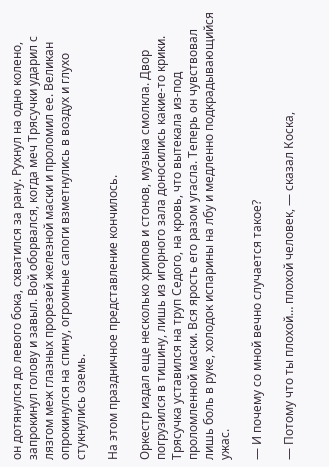он дотянулся до левого бока, схватился за рану. Рухнул на одно колено, запрокинул голову и завыл. Вой оборвался, когда меч Трясучки ударил с лязгом меж глазных прорезей железной маски и проломил ее. Великан опрокинулся на спину, огромные сапоги взметнулись в воздух и глухо стукнулись оземь.

На этом праздничное представление кончилось.

Оркестр издал еще несколько хрипов и стонов, музыка смолкла. Двор погрузился в тишину, лишь из игорного зала доносились какие-то крики. Трясучка уставился на труп Седого, на кровь, что вытекала из-под проломленной маски. Вся ярость его разом угасла. Теперь он чувствовал лишь боль в руке, холодок испарины на лбу и медленно подкрадывающийся ужас.

— И почему со мной вечно случается такое?

— Потому что ты плохой… плохой человек, — сказал Коска,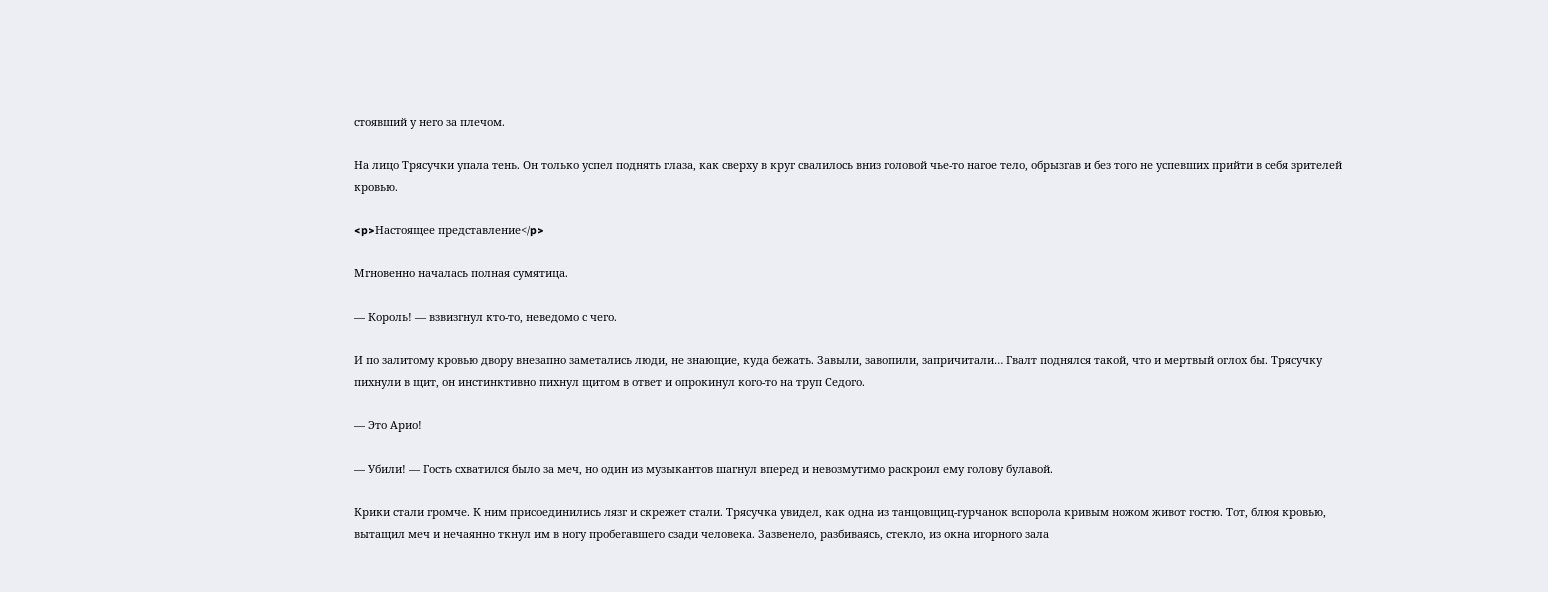стоявший у него за плечом.

На лицо Трясучки упала тень. Он только успел поднять глаза, как сверху в круг свалилось вниз головой чье-то нагое тело, обрызгав и без того не успевших прийти в себя зрителей кровью.

<p>Настоящее представление</p>

Мгновенно началась полная сумятица.

— Король! — взвизгнул кто-то, неведомо с чего.

И по залитому кровью двору внезапно заметались люди, не знающие, куда бежать. Завыли, завопили, запричитали… Гвалт поднялся такой, что и мертвый оглох бы. Трясучку пихнули в щит, он инстинктивно пихнул щитом в ответ и опрокинул кого-то на труп Седого.

— Это Арио!

— Убили! — Гость схватился было за меч, но один из музыкантов шагнул вперед и невозмутимо раскроил ему голову булавой.

Крики стали громче. К ним присоединились лязг и скрежет стали. Трясучка увидел, как одна из танцовщиц-гурчанок вспорола кривым ножом живот гостю. Тот, блюя кровью, вытащил меч и нечаянно ткнул им в ногу пробегавшего сзади человека. Зазвенело, разбиваясь, стекло, из окна игорного зала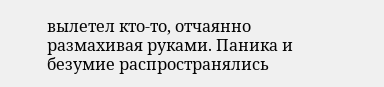вылетел кто-то, отчаянно размахивая руками. Паника и безумие распространялись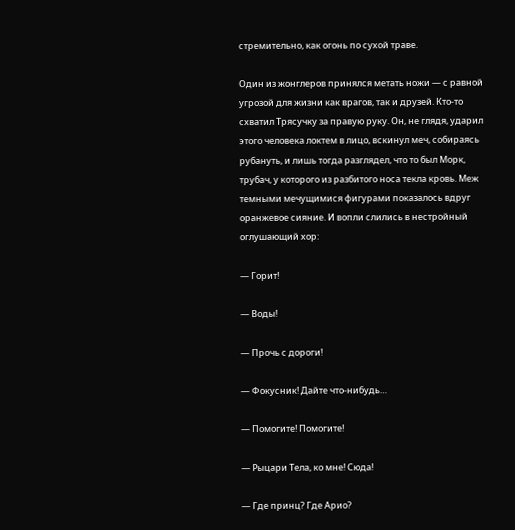стремительно, как огонь по сухой траве.

Один из жонглеров принялся метать ножи — с равной угрозой для жизни как врагов, так и друзей. Кто-то схватил Трясучку за правую руку. Он, не глядя, ударил этого человека локтем в лицо, вскинул меч, собираясь рубануть, и лишь тогда разглядел, что то был Морк, трубач, у которого из разбитого носа текла кровь. Меж темными мечущимися фигурами показалось вдруг оранжевое сияние. И вопли слились в нестройный оглушающий хор:

— Горит!

— Воды!

— Прочь с дороги!

— Фокусник! Дайте что-нибудь…

— Помогите! Помогите!

— Рыцари Тела, ко мне! Сюда!

— Где принц? Где Арио?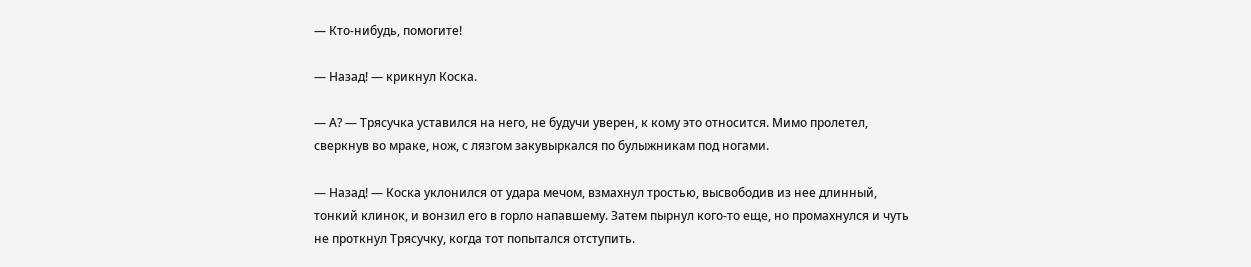— Кто-нибудь, помогите!

— Назад! — крикнул Коска.

— А? — Трясучка уставился на него, не будучи уверен, к кому это относится. Мимо пролетел, сверкнув во мраке, нож, с лязгом закувыркался по булыжникам под ногами.

— Назад! — Коска уклонился от удара мечом, взмахнул тростью, высвободив из нее длинный, тонкий клинок, и вонзил его в горло напавшему. Затем пырнул кого-то еще, но промахнулся и чуть не проткнул Трясучку, когда тот попытался отступить.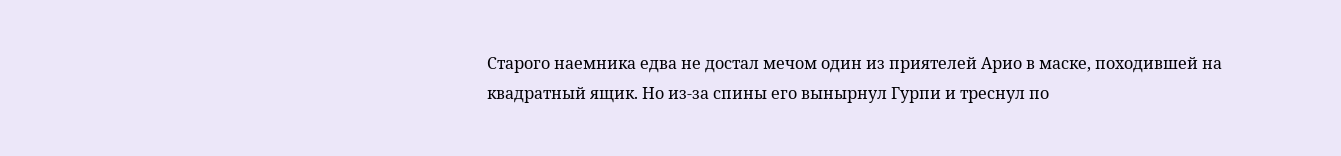Старого наемника едва не достал мечом один из приятелей Арио в маске, походившей на квадратный ящик. Но из-за спины его вынырнул Гурпи и треснул по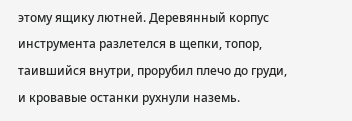этому ящику лютней. Деревянный корпус инструмента разлетелся в щепки, топор, таившийся внутри, прорубил плечо до груди, и кровавые останки рухнули наземь.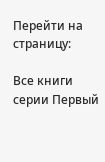Перейти на страницу:

Все книги серии Первый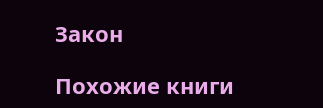Закон

Похожие книги